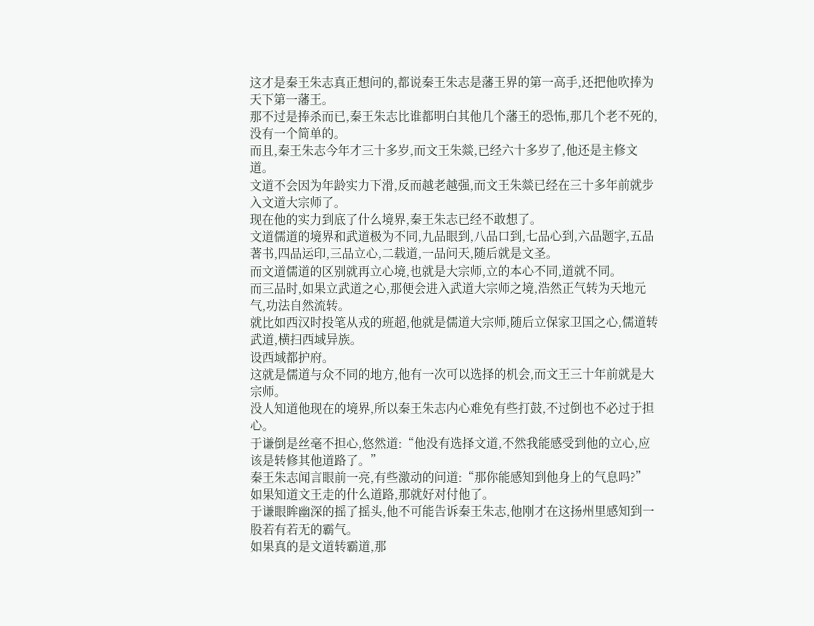这才是秦王朱志真正想问的,都说秦王朱志是藩王界的第一高手,还把他吹捧为天下第一藩王。
那不过是捧杀而已,秦王朱志比谁都明白其他几个藩王的恐怖,那几个老不死的,没有一个简单的。
而且,秦王朱志今年才三十多岁,而文王朱燚,已经六十多岁了,他还是主修文道。
文道不会因为年龄实力下滑,反而越老越强,而文王朱燚已经在三十多年前就步入文道大宗师了。
现在他的实力到底了什么境界,秦王朱志已经不敢想了。
文道儒道的境界和武道极为不同,九品眼到,八品口到,七品心到,六品题字,五品著书,四品运印,三品立心,二载道,一品问天,随后就是文圣。
而文道儒道的区别就再立心境,也就是大宗师,立的本心不同,道就不同。
而三品时,如果立武道之心,那便会进入武道大宗师之境,浩然正气转为天地元气,功法自然流转。
就比如西汉时投笔从戎的班超,他就是儒道大宗师,随后立保家卫国之心,儒道转武道,横扫西域异族。
设西域都护府。
这就是儒道与众不同的地方,他有一次可以选择的机会,而文王三十年前就是大宗师。
没人知道他现在的境界,所以秦王朱志内心难免有些打鼓,不过倒也不必过于担心。
于谦倒是丝毫不担心,悠然道:“他没有选择文道,不然我能感受到他的立心,应该是转修其他道路了。”
秦王朱志闻言眼前一亮,有些激动的问道:“那你能感知到他身上的气息吗?”
如果知道文王走的什么道路,那就好对付他了。
于谦眼眸幽深的摇了摇头,他不可能告诉秦王朱志,他刚才在这扬州里感知到一股若有若无的霸气。
如果真的是文道转霸道,那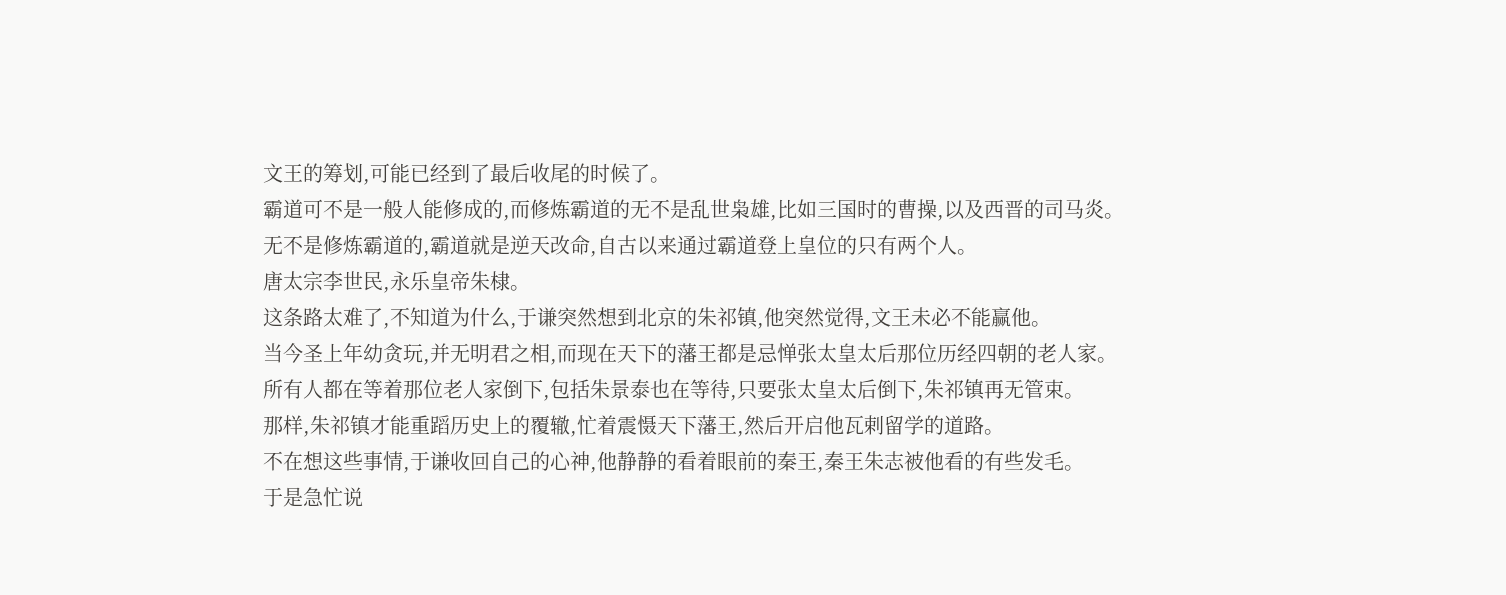文王的筹划,可能已经到了最后收尾的时候了。
霸道可不是一般人能修成的,而修炼霸道的无不是乱世枭雄,比如三国时的曹操,以及西晋的司马炎。
无不是修炼霸道的,霸道就是逆天改命,自古以来通过霸道登上皇位的只有两个人。
唐太宗李世民,永乐皇帝朱棣。
这条路太难了,不知道为什么,于谦突然想到北京的朱祁镇,他突然觉得,文王未必不能赢他。
当今圣上年幼贪玩,并无明君之相,而现在天下的藩王都是忌惮张太皇太后那位历经四朝的老人家。
所有人都在等着那位老人家倒下,包括朱景泰也在等待,只要张太皇太后倒下,朱祁镇再无管束。
那样,朱祁镇才能重蹈历史上的覆辙,忙着震慑天下藩王,然后开启他瓦剌留学的道路。
不在想这些事情,于谦收回自己的心神,他静静的看着眼前的秦王,秦王朱志被他看的有些发毛。
于是急忙说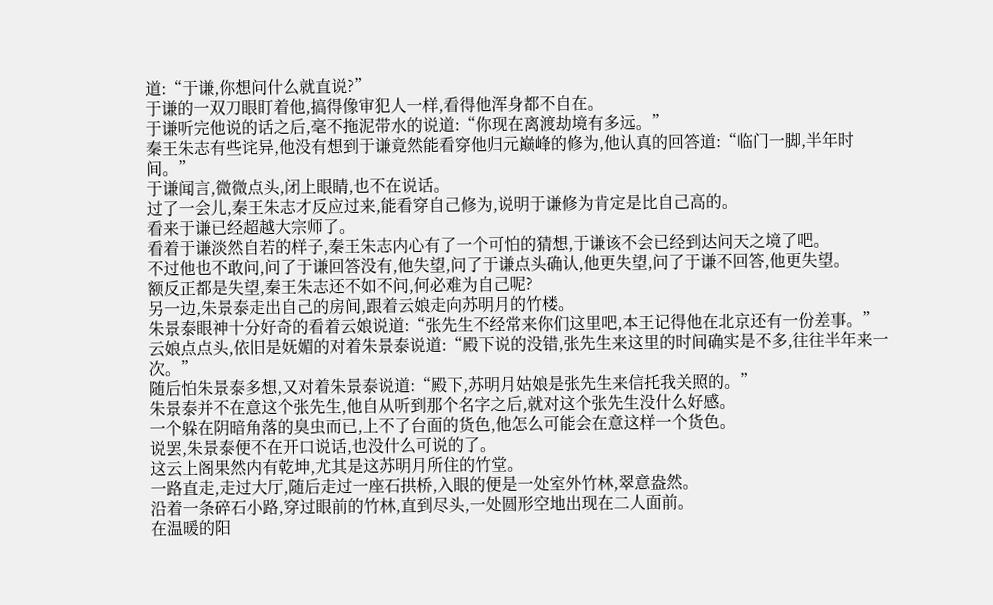道:“于谦,你想问什么就直说?”
于谦的一双刀眼盯着他,搞得像审犯人一样,看得他浑身都不自在。
于谦听完他说的话之后,毫不拖泥带水的说道:“你现在离渡劫境有多远。”
秦王朱志有些诧异,他没有想到于谦竟然能看穿他归元巅峰的修为,他认真的回答道:“临门一脚,半年时间。”
于谦闻言,微微点头,闭上眼睛,也不在说话。
过了一会儿,秦王朱志才反应过来,能看穿自己修为,说明于谦修为肯定是比自己高的。
看来于谦已经超越大宗师了。
看着于谦淡然自若的样子,秦王朱志内心有了一个可怕的猜想,于谦该不会已经到达问天之境了吧。
不过他也不敢问,问了于谦回答没有,他失望,问了于谦点头确认,他更失望,问了于谦不回答,他更失望。
额反正都是失望,秦王朱志还不如不问,何必难为自己呢?
另一边,朱景泰走出自己的房间,跟着云娘走向苏明月的竹楼。
朱景泰眼神十分好奇的看着云娘说道:“张先生不经常来你们这里吧,本王记得他在北京还有一份差事。”
云娘点点头,依旧是妩媚的对着朱景泰说道:“殿下说的没错,张先生来这里的时间确实是不多,往往半年来一次。”
随后怕朱景泰多想,又对着朱景泰说道:“殿下,苏明月姑娘是张先生来信托我关照的。”
朱景泰并不在意这个张先生,他自从听到那个名字之后,就对这个张先生没什么好感。
一个躲在阴暗角落的臭虫而已,上不了台面的货色,他怎么可能会在意这样一个货色。
说罢,朱景泰便不在开口说话,也没什么可说的了。
这云上阁果然内有乾坤,尤其是这苏明月所住的竹堂。
一路直走,走过大厅,随后走过一座石拱桥,入眼的便是一处室外竹林,翠意盎然。
沿着一条碎石小路,穿过眼前的竹林,直到尽头,一处圆形空地出现在二人面前。
在温暖的阳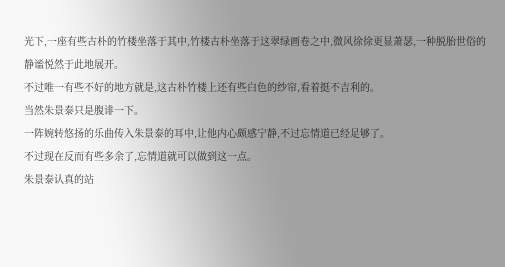光下,一座有些古朴的竹楼坐落于其中,竹楼古朴坐落于这翠绿画卷之中,微风徐徐更显萧瑟,一种脱胎世俗的静谧悦然于此地展开。
不过唯一有些不好的地方就是,这古朴竹楼上还有些白色的纱帘,看着挺不吉利的。
当然朱景泰只是腹诽一下。
一阵婉转悠扬的乐曲传入朱景泰的耳中,让他内心颇感宁静,不过忘情道已经足够了。
不过现在反而有些多余了,忘情道就可以做到这一点。
朱景泰认真的站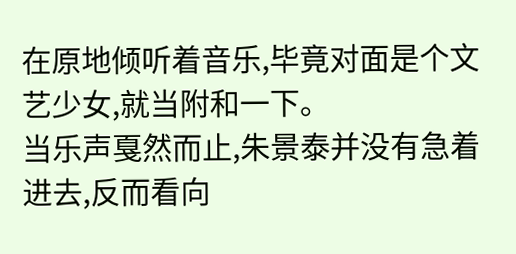在原地倾听着音乐,毕竟对面是个文艺少女,就当附和一下。
当乐声戛然而止,朱景泰并没有急着进去,反而看向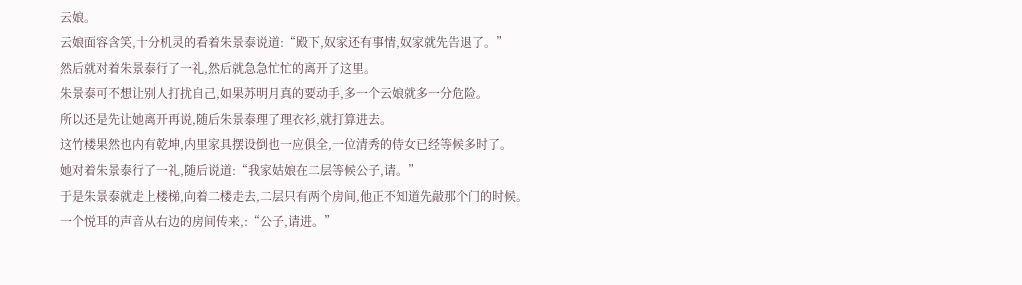云娘。
云娘面容含笑,十分机灵的看着朱景泰说道:“殿下,奴家还有事情,奴家就先告退了。”
然后就对着朱景泰行了一礼,然后就急急忙忙的离开了这里。
朱景泰可不想让别人打扰自己,如果苏明月真的要动手,多一个云娘就多一分危险。
所以还是先让她离开再说,随后朱景泰理了理衣衫,就打算进去。
这竹楼果然也内有乾坤,内里家具摆设倒也一应俱全,一位清秀的侍女已经等候多时了。
她对着朱景泰行了一礼,随后说道:“我家姑娘在二层等候公子,请。”
于是朱景泰就走上楼梯,向着二楼走去,二层只有两个房间,他正不知道先敲那个门的时候。
一个悦耳的声音从右边的房间传来,:“公子,请进。”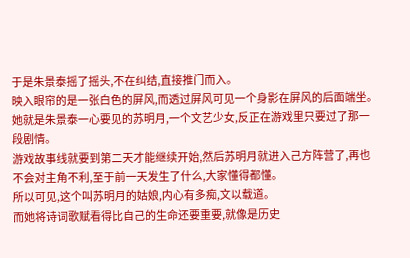于是朱景泰摇了摇头,不在纠结,直接推门而入。
映入眼帘的是一张白色的屏风,而透过屏风可见一个身影在屏风的后面端坐。
她就是朱景泰一心要见的苏明月,一个文艺少女,反正在游戏里只要过了那一段剧情。
游戏故事线就要到第二天才能继续开始,然后苏明月就进入己方阵营了,再也不会对主角不利,至于前一天发生了什么,大家懂得都懂。
所以可见,这个叫苏明月的姑娘,内心有多痴,文以载道。
而她将诗词歌赋看得比自己的生命还要重要,就像是历史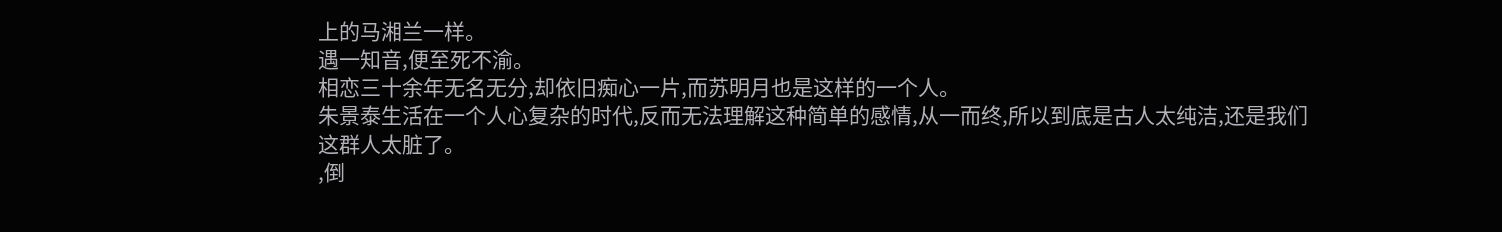上的马湘兰一样。
遇一知音,便至死不渝。
相恋三十余年无名无分,却依旧痴心一片,而苏明月也是这样的一个人。
朱景泰生活在一个人心复杂的时代,反而无法理解这种简单的感情,从一而终,所以到底是古人太纯洁,还是我们这群人太脏了。
,倒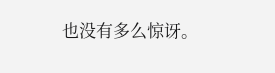也没有多么惊讶。